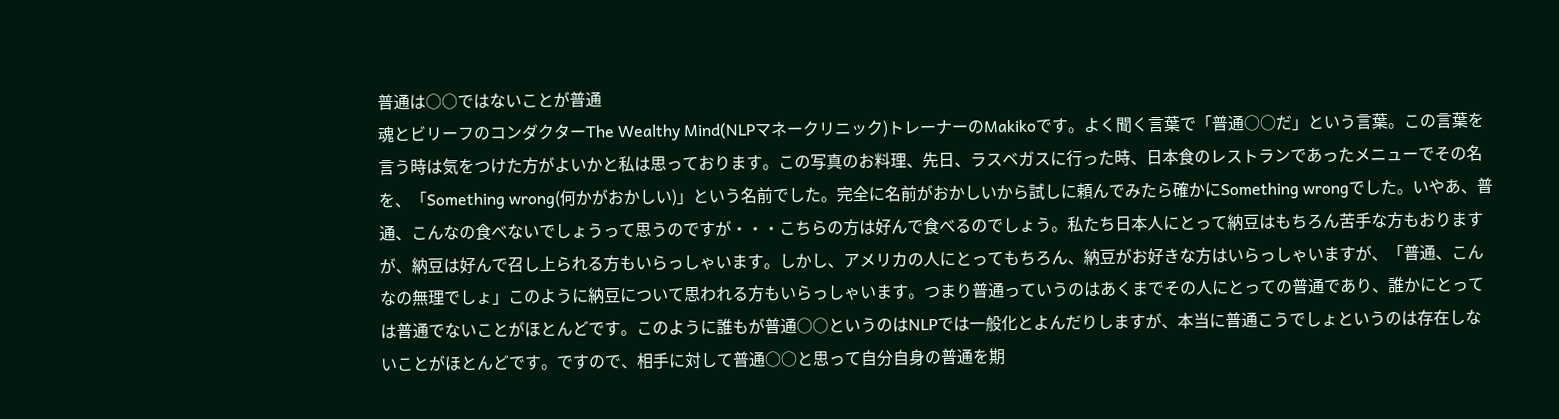普通は○○ではないことが普通
魂とビリーフのコンダクターThe Wealthy Mind(NLPマネークリニック)トレーナーのMakikoです。よく聞く言葉で「普通○○だ」という言葉。この言葉を言う時は気をつけた方がよいかと私は思っております。この写真のお料理、先日、ラスベガスに行った時、日本食のレストランであったメニューでその名を、「Something wrong(何かがおかしい)」という名前でした。完全に名前がおかしいから試しに頼んでみたら確かにSomething wrongでした。いやあ、普通、こんなの食べないでしょうって思うのですが・・・こちらの方は好んで食べるのでしょう。私たち日本人にとって納豆はもちろん苦手な方もおりますが、納豆は好んで召し上られる方もいらっしゃいます。しかし、アメリカの人にとってもちろん、納豆がお好きな方はいらっしゃいますが、「普通、こんなの無理でしょ」このように納豆について思われる方もいらっしゃいます。つまり普通っていうのはあくまでその人にとっての普通であり、誰かにとっては普通でないことがほとんどです。このように誰もが普通○○というのはNLPでは一般化とよんだりしますが、本当に普通こうでしょというのは存在しないことがほとんどです。ですので、相手に対して普通○○と思って自分自身の普通を期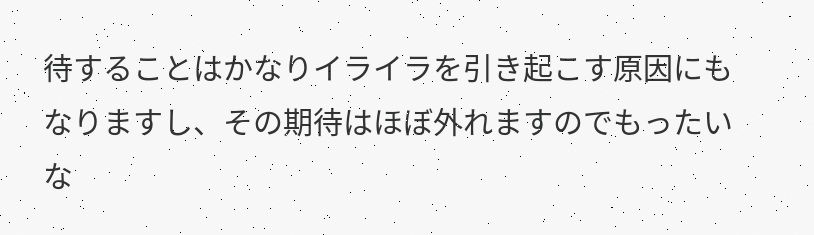待することはかなりイライラを引き起こす原因にもなりますし、その期待はほぼ外れますのでもったいな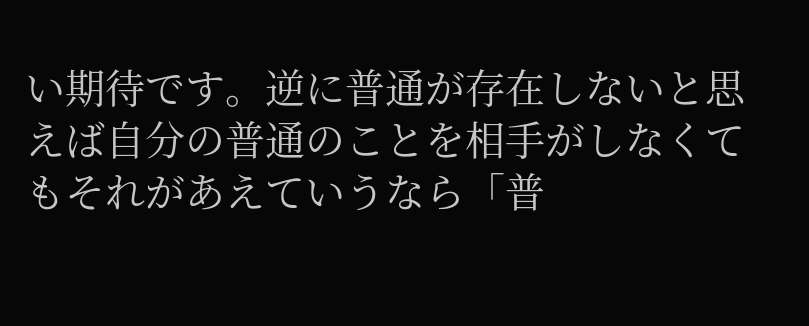い期待です。逆に普通が存在しないと思えば自分の普通のことを相手がしなくてもそれがあえていうなら「普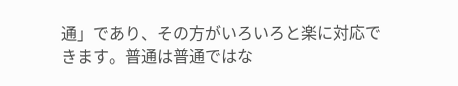通」であり、その方がいろいろと楽に対応できます。普通は普通ではな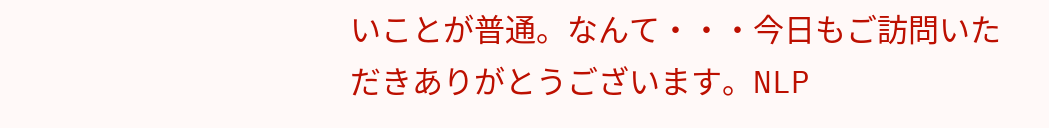いことが普通。なんて・・・今日もご訪問いただきありがとうございます。NLP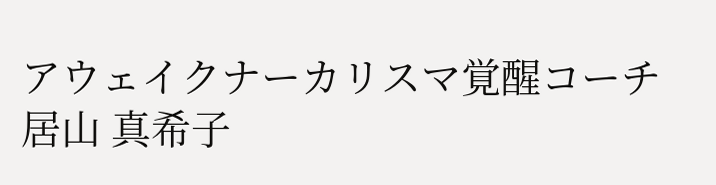アウェイクナーカリスマ覚醒コーチ居山 真希子